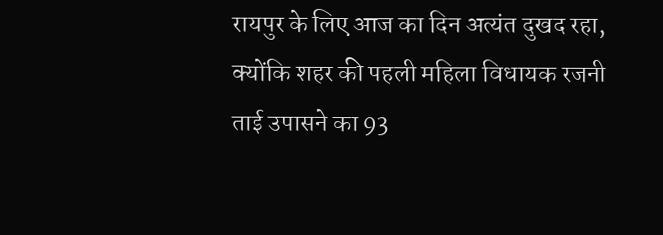रायपुर के लिए आज का दिन अत्यंत दुखद रहा, क्योंकि शहर की पहली महिला विधायक रजनी ताई उपासने का 93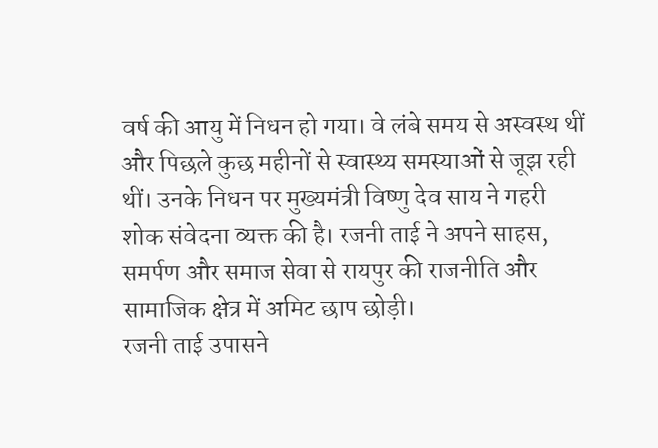वर्ष की आयु में निधन हो गया। वे लंबे समय से अस्वस्थ थीं और पिछले कुछ महीनों से स्वास्थ्य समस्याओं से जूझ रही थीं। उनके निधन पर मुख्यमंत्री विष्णु देव साय ने गहरी शोक संवेदना व्यक्त की है। रजनी ताई ने अपने साहस, समर्पण और समाज सेवा से रायपुर की राजनीति और सामाजिक क्षेत्र में अमिट छाप छोड़ी।
रजनी ताई उपासने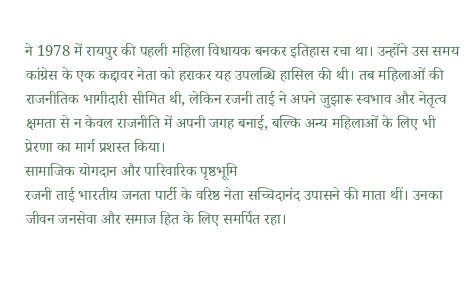ने 1978 में रायपुर की पहली महिला विधायक बनकर इतिहास रचा था। उन्होंने उस समय कांग्रेस के एक कद्दावर नेता को हराकर यह उपलब्धि हासिल की थी। तब महिलाओं की राजनीतिक भागीदारी सीमित थी, लेकिन रजनी ताई ने अपने जुझारू स्वभाव और नेतृत्व क्षमता से न केवल राजनीति में अपनी जगह बनाई, बल्कि अन्य महिलाओं के लिए भी प्रेरणा का मार्ग प्रशस्त किया।
सामाजिक योगदान और पारिवारिक पृष्ठभूमि
रजनी ताई भारतीय जनता पार्टी के वरिष्ठ नेता सच्चिदानंद उपासने की माता थीं। उनका जीवन जनसेवा और समाज हित के लिए समर्पित रहा।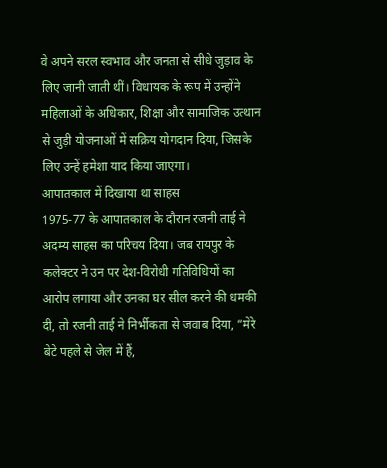वे अपने सरल स्वभाव और जनता से सीधे जुड़ाव के लिए जानी जाती थीं। विधायक के रूप में उन्होंने महिलाओं के अधिकार, शिक्षा और सामाजिक उत्थान से जुड़ी योजनाओं में सक्रिय योगदान दिया, जिसके लिए उन्हें हमेशा याद किया जाएगा।
आपातकाल में दिखाया था साहस
1975-77 के आपातकाल के दौरान रजनी ताई ने अदम्य साहस का परिचय दिया। जब रायपुर के कलेक्टर ने उन पर देश-विरोधी गतिविधियों का आरोप लगाया और उनका घर सील करने की धमकी दी, तो रजनी ताई ने निर्भीकता से जवाब दिया, “मेरे बेटे पहले से जेल में हैं,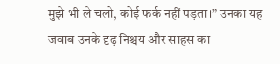मुझे भी ले चलो, कोई फर्क नहीं पड़ता।” उनका यह जवाब उनके दृढ़ निश्चय और साहस का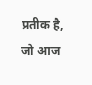प्रतीक है, जो आज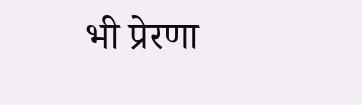भी प्रेरणा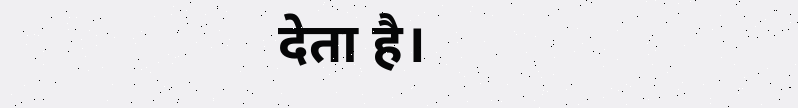देता है।